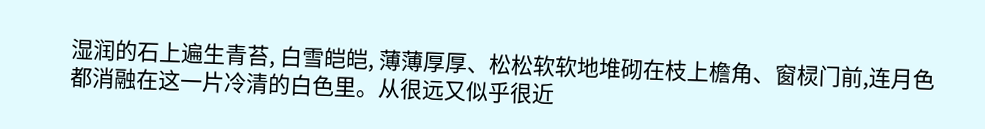湿润的石上遍生青苔, 白雪皑皑, 薄薄厚厚、松松软软地堆砌在枝上檐角、窗棂门前,连月色都消融在这一片冷清的白色里。从很远又似乎很近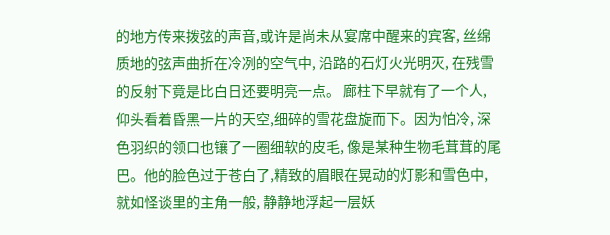的地方传来拨弦的声音,或许是尚未从宴席中醒来的宾客, 丝绵质地的弦声曲折在冷冽的空气中, 沿路的石灯火光明灭, 在残雪的反射下竟是比白日还要明亮一点。 廊柱下早就有了一个人, 仰头看着昏黑一片的天空,细碎的雪花盘旋而下。因为怕冷, 深色羽织的领口也镶了一圈细软的皮毛, 像是某种生物毛茸茸的尾巴。他的脸色过于苍白了,精致的眉眼在晃动的灯影和雪色中, 就如怪谈里的主角一般, 静静地浮起一层妖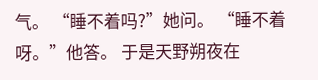气。 “睡不着吗?”她问。 “睡不着呀。”他答。 于是天野朔夜在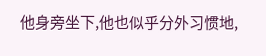他身旁坐下,他也似乎分外习惯地,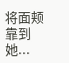将面颊靠到她...